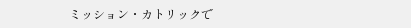ミッション・カトリックで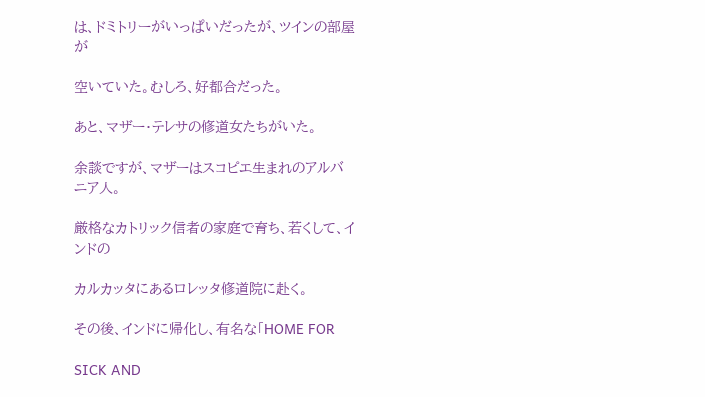は、ドミトリーがいっぱいだったが、ツインの部屋が

空いていた。むしろ、好都合だった。

あと、マザー・テレサの修道女たちがいた。

余談ですが、マザーはスコピエ生まれのアルバニア人。

厳格なカトリック信者の家庭で育ち、若くして、インドの

カルカッタにあるロレッタ修道院に赴く。

その後、インドに帰化し、有名な「HOME FOR

SICK AND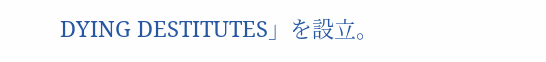DYING DESTITUTES」を設立。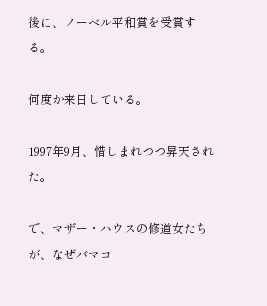後に、ノーベル平和賞を受賞する。

何度か来日している。

1997年9月、惜しまれつつ昇天された。

で、マザー・ハウスの修道女たちが、なぜバマコ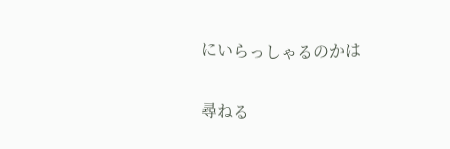にいらっしゃるのかは

尋ねる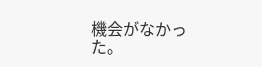機会がなかった。